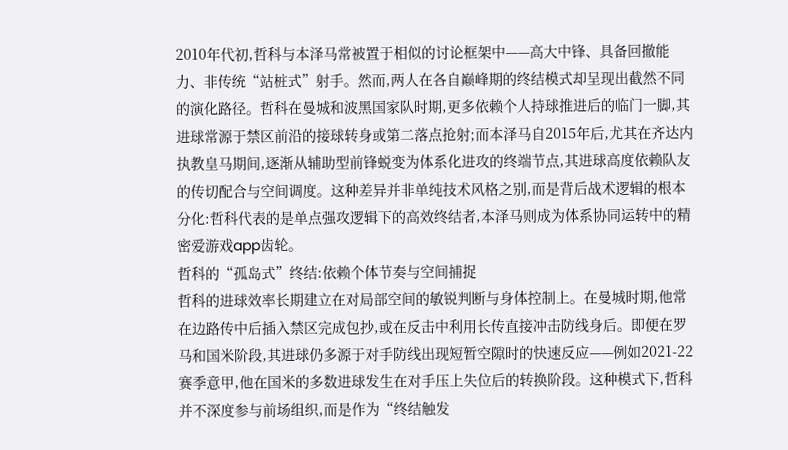2010年代初,哲科与本泽马常被置于相似的讨论框架中——高大中锋、具备回撤能力、非传统“站桩式”射手。然而,两人在各自巅峰期的终结模式却呈现出截然不同的演化路径。哲科在曼城和波黑国家队时期,更多依赖个人持球推进后的临门一脚,其进球常源于禁区前沿的接球转身或第二落点抢射;而本泽马自2015年后,尤其在齐达内执教皇马期间,逐渐从辅助型前锋蜕变为体系化进攻的终端节点,其进球高度依赖队友的传切配合与空间调度。这种差异并非单纯技术风格之别,而是背后战术逻辑的根本分化:哲科代表的是单点强攻逻辑下的高效终结者,本泽马则成为体系协同运转中的精密爱游戏app齿轮。
哲科的“孤岛式”终结:依赖个体节奏与空间捕捉
哲科的进球效率长期建立在对局部空间的敏锐判断与身体控制上。在曼城时期,他常在边路传中后插入禁区完成包抄,或在反击中利用长传直接冲击防线身后。即便在罗马和国米阶段,其进球仍多源于对手防线出现短暂空隙时的快速反应——例如2021-22赛季意甲,他在国米的多数进球发生在对手压上失位后的转换阶段。这种模式下,哲科并不深度参与前场组织,而是作为“终结触发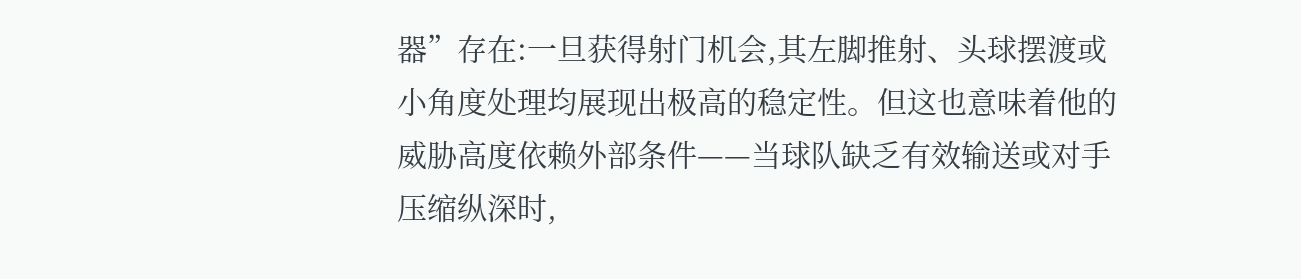器”存在:一旦获得射门机会,其左脚推射、头球摆渡或小角度处理均展现出极高的稳定性。但这也意味着他的威胁高度依赖外部条件——当球队缺乏有效输送或对手压缩纵深时,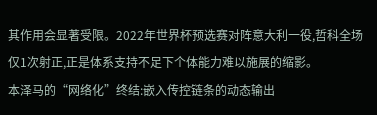其作用会显著受限。2022年世界杯预选赛对阵意大利一役,哲科全场仅1次射正,正是体系支持不足下个体能力难以施展的缩影。
本泽马的“网络化”终结:嵌入传控链条的动态输出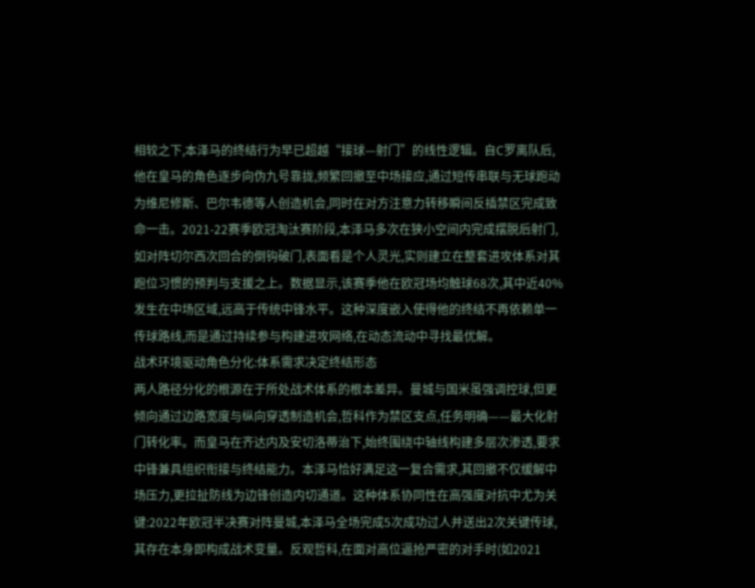相较之下,本泽马的终结行为早已超越“接球—射门”的线性逻辑。自C罗离队后,他在皇马的角色逐步向伪九号靠拢,频繁回撤至中场接应,通过短传串联与无球跑动为维尼修斯、巴尔韦德等人创造机会,同时在对方注意力转移瞬间反插禁区完成致命一击。2021-22赛季欧冠淘汰赛阶段,本泽马多次在狭小空间内完成摆脱后射门,如对阵切尔西次回合的倒钩破门,表面看是个人灵光,实则建立在整套进攻体系对其跑位习惯的预判与支援之上。数据显示,该赛季他在欧冠场均触球68次,其中近40%发生在中场区域,远高于传统中锋水平。这种深度嵌入使得他的终结不再依赖单一传球路线,而是通过持续参与构建进攻网络,在动态流动中寻找最优解。
战术环境驱动角色分化:体系需求决定终结形态
两人路径分化的根源在于所处战术体系的根本差异。曼城与国米虽强调控球,但更倾向通过边路宽度与纵向穿透制造机会,哲科作为禁区支点,任务明确——最大化射门转化率。而皇马在齐达内及安切洛蒂治下,始终围绕中轴线构建多层次渗透,要求中锋兼具组织衔接与终结能力。本泽马恰好满足这一复合需求,其回撤不仅缓解中场压力,更拉扯防线为边锋创造内切通道。这种体系协同性在高强度对抗中尤为关键:2022年欧冠半决赛对阵曼城,本泽马全场完成5次成功过人并送出2次关键传球,其存在本身即构成战术变量。反观哲科,在面对高位逼抢严密的对手时(如2021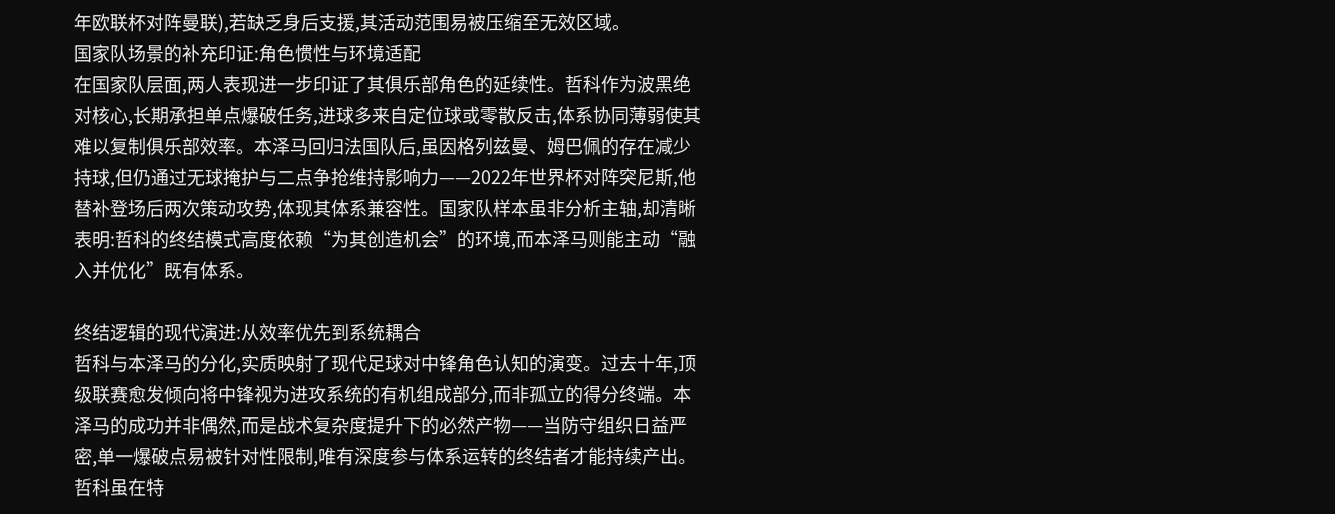年欧联杯对阵曼联),若缺乏身后支援,其活动范围易被压缩至无效区域。
国家队场景的补充印证:角色惯性与环境适配
在国家队层面,两人表现进一步印证了其俱乐部角色的延续性。哲科作为波黑绝对核心,长期承担单点爆破任务,进球多来自定位球或零散反击,体系协同薄弱使其难以复制俱乐部效率。本泽马回归法国队后,虽因格列兹曼、姆巴佩的存在减少持球,但仍通过无球掩护与二点争抢维持影响力——2022年世界杯对阵突尼斯,他替补登场后两次策动攻势,体现其体系兼容性。国家队样本虽非分析主轴,却清晰表明:哲科的终结模式高度依赖“为其创造机会”的环境,而本泽马则能主动“融入并优化”既有体系。

终结逻辑的现代演进:从效率优先到系统耦合
哲科与本泽马的分化,实质映射了现代足球对中锋角色认知的演变。过去十年,顶级联赛愈发倾向将中锋视为进攻系统的有机组成部分,而非孤立的得分终端。本泽马的成功并非偶然,而是战术复杂度提升下的必然产物——当防守组织日益严密,单一爆破点易被针对性限制,唯有深度参与体系运转的终结者才能持续产出。哲科虽在特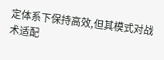定体系下保持高效,但其模式对战术适配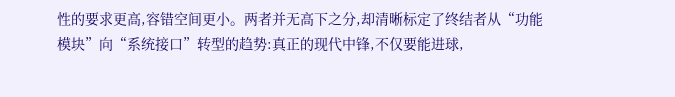性的要求更高,容错空间更小。两者并无高下之分,却清晰标定了终结者从“功能模块”向“系统接口”转型的趋势:真正的现代中锋,不仅要能进球,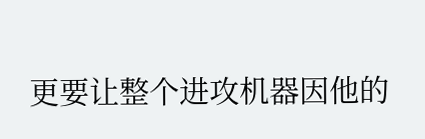更要让整个进攻机器因他的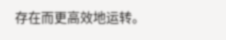存在而更高效地运转。